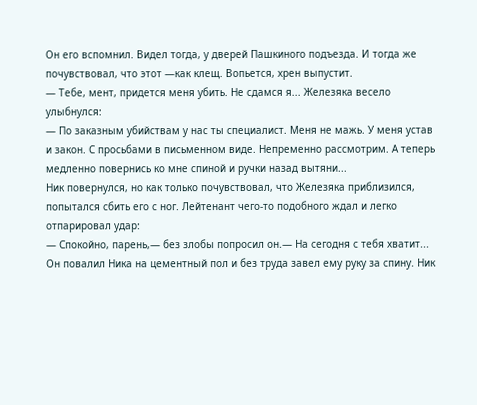Он его вспомнил. Видел тогда, у дверей Пашкиного подъезда. И тогда же почувствовал, что этот —как клещ. Вопьется, хрен выпустит.
— Тебе, мент, придется меня убить. Не сдамся я... Железяка весело улыбнулся:
— По заказным убийствам у нас ты специалист. Меня не мажь. У меня устав и закон. С просьбами в письменном виде. Непременно рассмотрим. А теперь медленно повернись ко мне спиной и ручки назад вытяни...
Ник повернулся, но как только почувствовал, что Железяка приблизился, попытался сбить его с ног. Лейтенант чего-то подобного ждал и легко отпарировал удар:
— Спокойно, парень,— без злобы попросил он.— На сегодня с тебя хватит...
Он повалил Ника на цементный пол и без труда завел ему руку за спину. Ник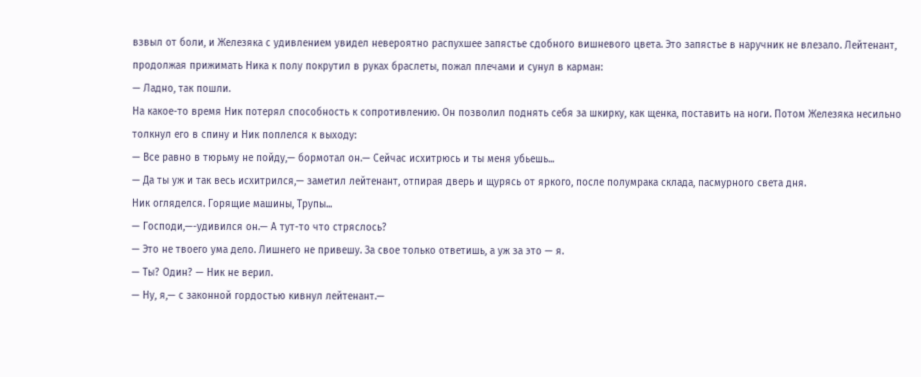взвыл от боли, и Железяка с удивлением увидел невероятно распухшее запястье сдобного вишневого цвета. Это запястье в наручник не влезало. Лейтенант, продолжая прижимать Ника к полу покрутил в руках браслеты, пожал плечами и сунул в карман:
— Ладно, так пошли.
На какое-то время Ник потерял способность к сопротивлению. Он позволил поднять себя за шкирку, как щенка, поставить на ноги. Потом Железяка несильно толкнул его в спину и Ник поплелся к выходу:
— Все равно в тюрьму не пойду,— бормотал он.— Сейчас исхитрюсь и ты меня убьешь...
— Да ты уж и так весь исхитрился,— заметил лейтенант, отпирая дверь и щурясь от яркого, после полумрака склада, пасмурного света дня.
Ник огляделся. Горящие машины, Трупы...
— Господи,—-удивился он.— А тут-то что стряслось?
— Это не твоего ума дело. Лишнего не привешу. За свое только ответишь, а уж за это — я.
— Ты? Один? — Ник не верил.
— Ну, я,— с законной гордостью кивнул лейтенант.—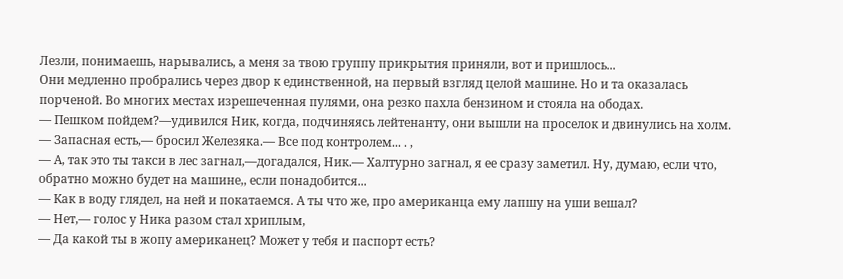Лезли, понимаешь, нарывались, а меня за твою группу прикрытия приняли, вот и пришлось...
Они медленно пробрались через двор к единственной, на первый взгляд целой машине. Но и та оказалась порченой. Во многих местах изрешеченная пулями, она резко пахла бензином и стояла на ободах.
— Пешком пойдем?—удивился Ник, когда, подчиняясь лейтенанту, они вышли на проселок и двинулись на холм.
— Запасная есть,— бросил Железяка.— Все под контролем... . ,
— А, так это ты такси в лес загнал,—догадался, Ник.— Халтурно загнал, я ее сразу заметил. Ну, думаю, если что, обратно можно будет на машине,, если понадобится...
— Как в воду глядел, на ней и покатаемся. А ты что же, про американца ему лапшу на уши вешал?
— Нет,— голос у Ника разом стал хриплым,
— Да какой ты в жопу американец? Может у тебя и паспорт есть?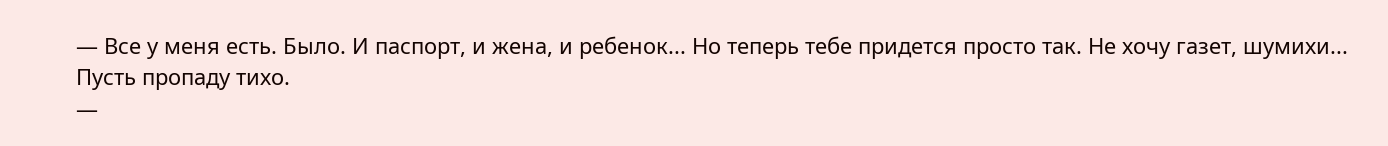— Все у меня есть. Было. И паспорт, и жена, и ребенок... Но теперь тебе придется просто так. Не хочу газет, шумихи... Пусть пропаду тихо.
—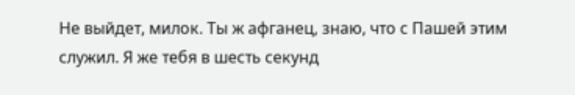Не выйдет, милок. Ты ж афганец, знаю, что с Пашей этим служил. Я же тебя в шесть секунд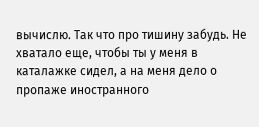вычислю. Так что про тишину забудь. Не хватало еще, чтобы ты у меня в каталажке сидел, а на меня дело о пропаже иностранного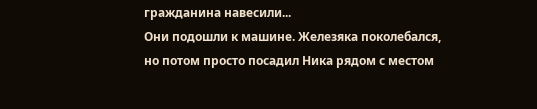гражданина навесили...
Они подошли к машине. Железяка поколебался, но потом просто посадил Ника рядом с местом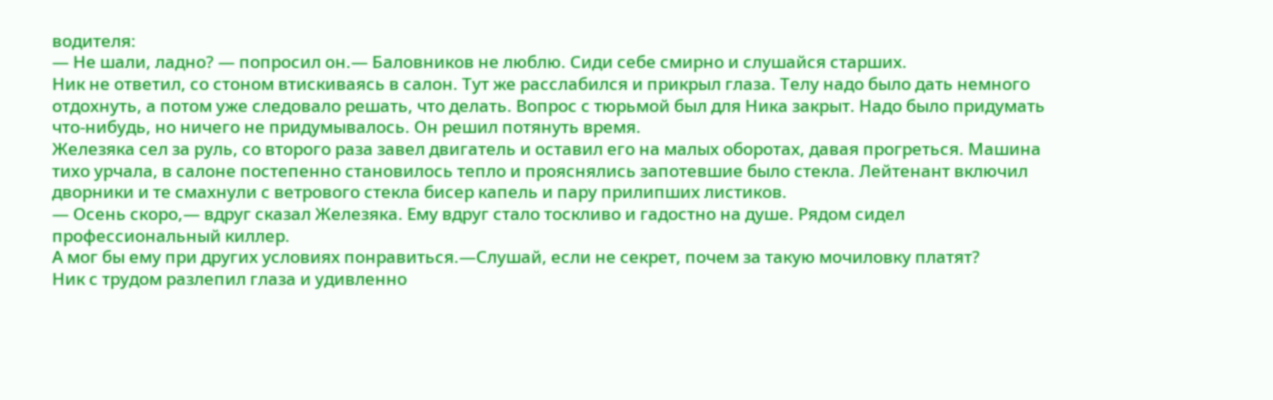водителя:
— Не шали, ладно? — попросил он.— Баловников не люблю. Сиди себе смирно и слушайся старших.
Ник не ответил, со стоном втискиваясь в салон. Тут же расслабился и прикрыл глаза. Телу надо было дать немного отдохнуть, а потом уже следовало решать, что делать. Вопрос с тюрьмой был для Ника закрыт. Надо было придумать что-нибудь, но ничего не придумывалось. Он решил потянуть время.
Железяка сел за руль, со второго раза завел двигатель и оставил его на малых оборотах, давая прогреться. Машина тихо урчала, в салоне постепенно становилось тепло и прояснялись запотевшие было стекла. Лейтенант включил дворники и те смахнули с ветрового стекла бисер капель и пару прилипших листиков.
— Осень скоро,— вдруг сказал Железяка. Ему вдруг стало тоскливо и гадостно на душе. Рядом сидел профессиональный киллер.
А мог бы ему при других условиях понравиться.—Слушай, если не секрет, почем за такую мочиловку платят?
Ник с трудом разлепил глаза и удивленно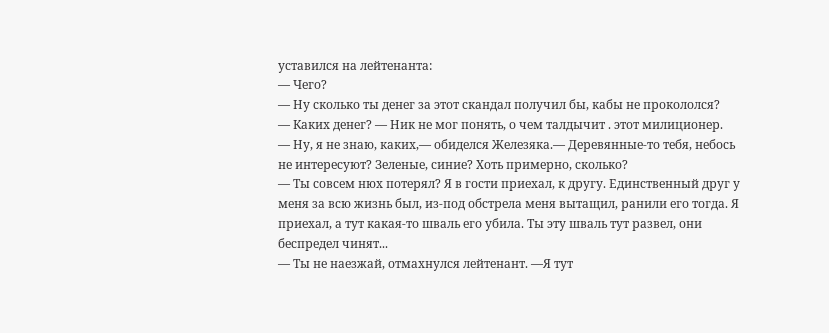уставился на лейтенанта:
— Чего?
— Ну сколько ты денег за этот скандал получил бы, кабы не прокололся?
— Каких денег? — Ник не мог понять, о чем талдычит . этот милиционер.
— Ну, я не знаю, каких,— обиделся Железяка.— Деревянные-то тебя, небось не интересуют? Зеленые, синие? Хоть примерно, сколько?
— Ты совсем нюх потерял? Я в гости приехал, к другу. Единственный друг у меня за всю жизнь был, из-под обстрела меня вытащил, ранили его тогда. Я приехал, а тут какая-то шваль его убила. Ты эту шваль тут развел, они беспредел чинят...
— Ты не наезжай, отмахнулся лейтенант. —Я тут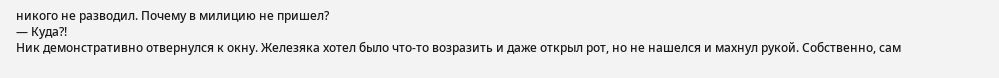никого не разводил. Почему в милицию не пришел?
— Куда?!
Ник демонстративно отвернулся к окну. Железяка хотел было что-то возразить и даже открыл рот, но не нашелся и махнул рукой. Собственно, сам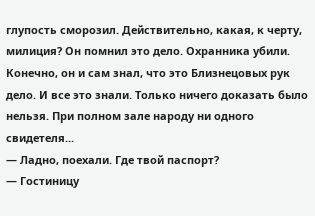глупость сморозил. Действительно, какая, к черту, милиция? Он помнил это дело. Охранника убили. Конечно, он и сам знал, что это Близнецовых рук дело. И все это знали. Только ничего доказать было нельзя. При полном зале народу ни одного свидетеля...
— Ладно, поехали. Где твой паспорт?
— Гостиницу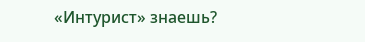«Интурист» знаешь?